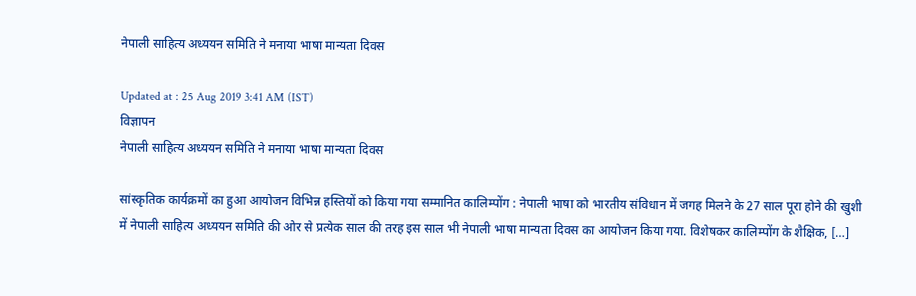नेपाली साहित्य अध्ययन समिति ने मनाया भाषा मान्यता दिवस

Updated at : 25 Aug 2019 3:41 AM (IST)
विज्ञापन
नेपाली साहित्य अध्ययन समिति ने मनाया भाषा मान्यता दिवस

सांस्कृतिक कार्यक्रमों का हुआ आयोजन विभिन्न हस्तियों को किया गया सम्मानित कालिम्पोंग : नेपाली भाषा को भारतीय संविधान में जगह मिलने के 27 साल पूरा होने की खुशी में नेपाली साहित्य अध्ययन समिति की ओर से प्रत्येक साल की तरह इस साल भी नेपाली भाषा मान्यता दिवस का आयोजन किया गया. विशेषकर कालिम्पोंग के शैक्षिक, […]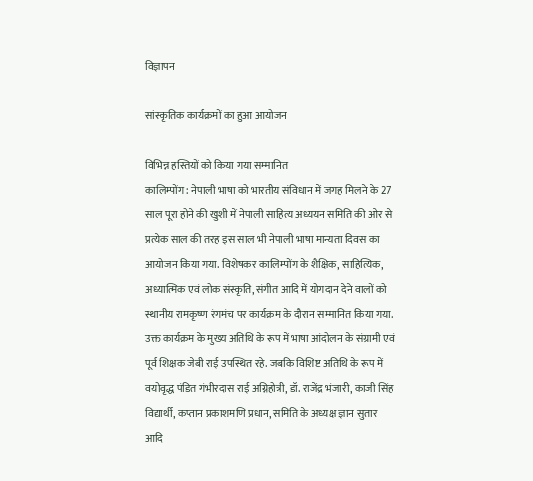विज्ञापन

सांस्कृतिक कार्यक्रमों का हुआ आयोजन

विभिन्न हस्तियों को किया गया सम्मानित
कालिम्पोंग : नेपाली भाषा को भारतीय संविधान में जगह मिलने के 27 साल पूरा होने की खुशी में नेपाली साहित्य अध्ययन समिति की ओर से प्रत्येक साल की तरह इस साल भी नेपाली भाषा मान्यता दिवस का आयोजन किया गया. विशेषकर कालिम्पोंग के शैक्षिक, साहित्यिक, अध्यात्मिक एवं लोक संस्कृति, संगीत आदि में योगदान देने वालों को स्थानीय रामकृष्ण रंगमंच पर कार्यक्रम के दौरान सम्मानित किया गया.
उक्त कार्यक्रम के मुख्य अतिथि के रूप में भाषा आंदोलन के संग्रामी एवं पूर्व शिक्षक जेबी राई उपस्थित रहे. जबकि विशिष्ट अतिथि के रूप में वयोवृद्ध पंडित गंभीरदास राई अग्निहोत्री, डॉ. राजेंद्र भंजारी, काजी सिंह विद्यार्थी, कप्तान प्रकाशमणि प्रधान, समिति के अध्यक्ष ज्ञान सुतार आदि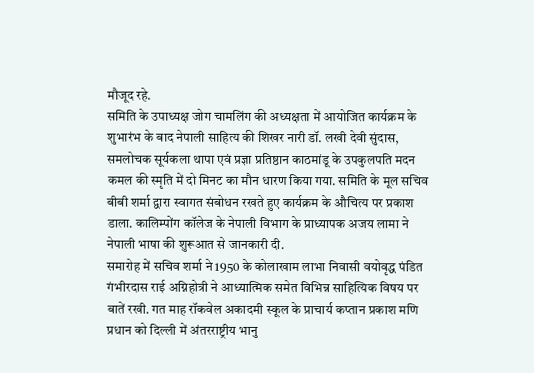मौजूद रहे.
समिति के उपाध्यक्ष जोग चामलिंग की अध्यक्षता में आयोजित कार्यक्रम के शुभारंभ के बाद नेपाली साहित्य की शिखर नारी डॉ. लखी देवी सुंदास, समलोचक सूर्यकला थापा एवं प्रज्ञा प्रतिष्ठान काठमांडू के उपकुलपति मदन कमल की स्मृति में दो मिनट का मौन धारण किया गया. समिति के मूल सचिव बीबी शर्मा द्वारा स्वागत संबोधन रखते हुए कार्यक्रम के औचित्य पर प्रकाश डाला. कालिम्पोंग कॉलेज के नेपाली विभाग के प्राध्यापक अजय लामा ने नेपाली भाषा की शुरूआत से जानकारी दी.
समारोह में सचिव शर्मा ने 1950 के कोलाखाम लाभा निवासी वयोवृद्ध पंडित गंभीरदास राई अग्निहोत्री ने आध्यात्मिक समेत विभिन्न साहित्यिक विषय पर बातें रखी. गत माह रॉकवेल अकादमी स्कूल के प्राचार्य कप्तान प्रकाश मणि प्रधान को दिल्ली में अंतरराष्ट्रीय भानु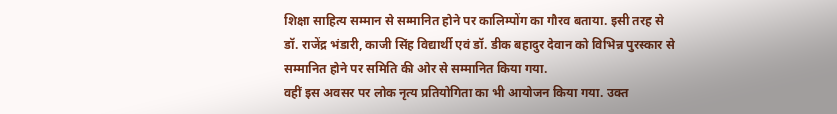शिक्षा साहित्य सम्मान से सम्मानित होने पर कालिम्पोंग का गौरव बताया. इसी तरह से डॉ. राजेंद्र भंडारी, काजी सिंह विद्यार्थी एवं डॉ. डीक बहादुर देवान को विभिन्न पुरस्कार से सम्मानित होने पर समिति की ओर से सम्मानित किया गया.
वहीं इस अवसर पर लोक नृत्य प्रतियोगिता का भी आयोजन किया गया. उक्त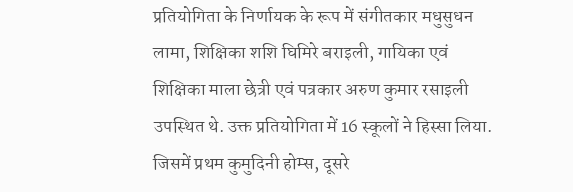प्रतियोगिता के निर्णायक के रूप में संगीतकार मधुसुधन लामा, शिक्षिका शशि घिमिरे बराइली, गायिका एवं शिक्षिका माला छेत्री एवं पत्रकार अरुण कुमार रसाइली उपस्थित थे. उक्त प्रतियोगिता में 16 स्कूलों ने हिस्सा लिया. जिसमें प्रथम कुमुदिनी होम्स, दूसरे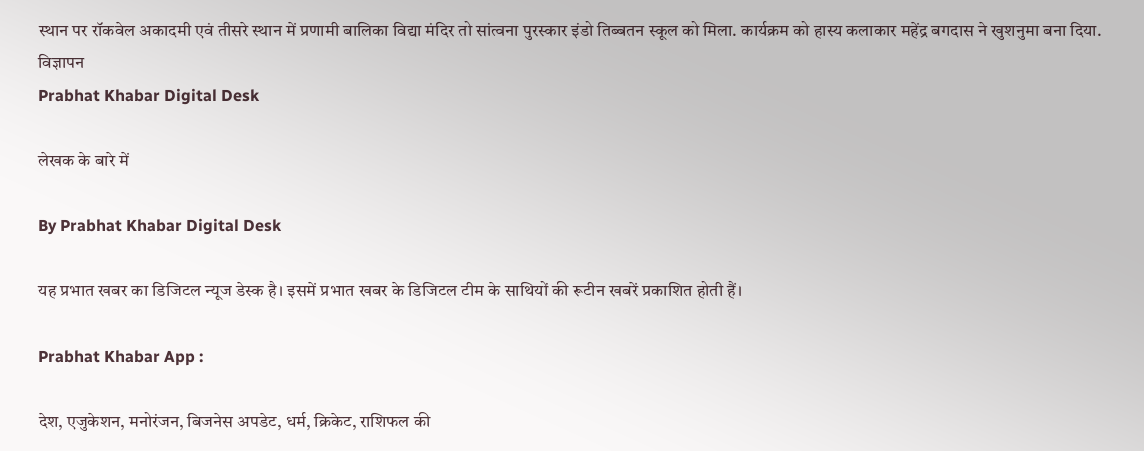स्थान पर रॉकवेल अकादमी एवं तीसरे स्थान में प्रणामी बालिका विद्या मंदिर तो सांत्वना पुरस्कार इंडो तिब्बतन स्कूल को मिला. कार्यक्रम को हास्य कलाकार महेंद्र बगदास ने खुशनुमा बना दिया.
विज्ञापन
Prabhat Khabar Digital Desk

लेखक के बारे में

By Prabhat Khabar Digital Desk

यह प्रभात खबर का डिजिटल न्यूज डेस्क है। इसमें प्रभात खबर के डिजिटल टीम के साथियों की रूटीन खबरें प्रकाशित होती हैं।

Prabhat Khabar App :

देश, एजुकेशन, मनोरंजन, बिजनेस अपडेट, धर्म, क्रिकेट, राशिफल की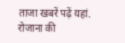ताजा खबरें पढ़ें यहां. रोजाना की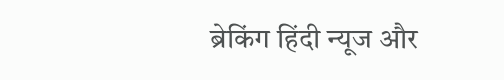ब्रेकिंग हिंदी न्यूज और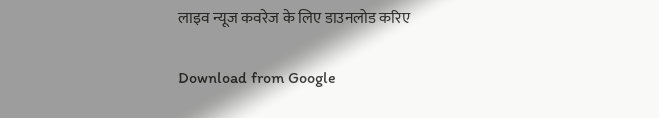लाइव न्यूज कवरेज के लिए डाउनलोड करिए

Download from Google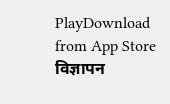PlayDownload from App Store
विज्ञापन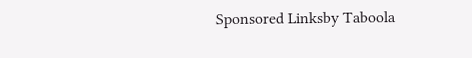Sponsored Linksby Taboola